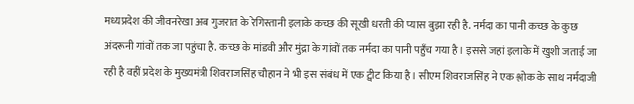मध्यप्रदेश की जीवनरेखा अब गुजरात के रेगिस्तानी इलाके कच्छ की सूखी धरती की प्यास बुझा रही है. नर्मदा का पानी कच्छ के कुछ अंदरूनी गांवों तक जा पहुंचा है. कच्छ के मांडवी और मुंद्रा के गांवों तक नर्मदा का पानी पहुँच गया है। इससे जहां इलाके में खुशी जताई जा रही है वहीं प्रदेश के मुख्यमंत्री शिवराजसिंह चौहान ने भी इस संबंध में एक ट्वीट किया है। सीएम शिवराजसिंह ने एक श्लोक के साथ नर्मदाजी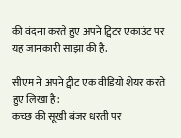की वंदना करते हुए अपने ट्विटर एकाउंट पर यह जानकारी साझा की है.

सीएम ने अपने ट्वीट एक वीडियो शेयर करते हुए लिखा है:
कच्छ की सूखी बंजर धरती पर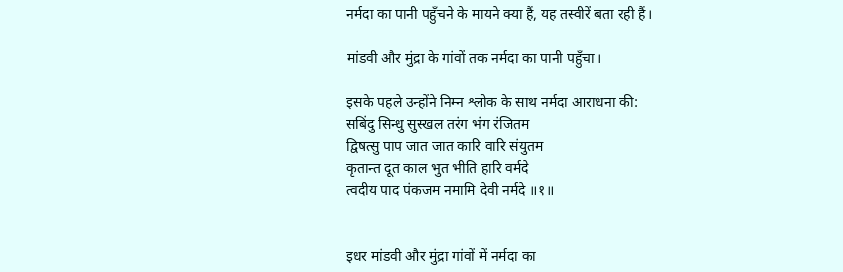नर्मदा का पानी पहुँचने के मायने क्या हैं, यह तस्वीरें बता रही हैं।

मांडवी और मुंद्रा के गांवों तक नर्मदा का पानी पहुँचा।

इसके पहले उन्होंने निम्न श्लोक के साथ नर्मदा आराधना की:
सबिंदु सिन्धु सुस्खल तरंग भंग रंजितम
द्विषत्सु पाप जात जात कारि वारि संयुतम
कृतान्त दूत काल भुत भीति हारि वर्मदे
त्वदीय पाद पंकजम नमामि देवी नर्मदे ॥१॥


इधर मांडवी और मुंद्रा गांवों में नर्मदा का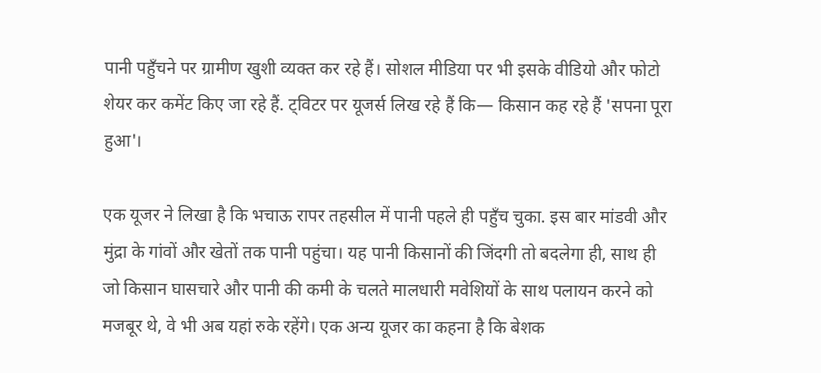पानी पहुँचने पर ग्रामीण खुशी व्यक्त कर रहे हैं। सोशल मीडिया पर भी इसके वीडियो और फोटो शेयर कर कमेंट किए जा रहे हैं. ट्विटर पर यूजर्स लिख रहे हैं कि— किसान कह रहे हैं 'सपना पूरा हुआ'।

एक यूजर ने लिखा है कि भचाऊ रापर तहसील में पानी पहले ही पहुँच चुका. इस बार मांडवी और मुंद्रा के गांवों और खेतों तक पानी पहुंचा। यह पानी किसानों की जिंदगी तो बदलेगा ही, साथ ही जो किसान घासचारे और पानी की कमी के चलते मालधारी मवेशियों के साथ पलायन करने को मजबूर थे, वे भी अब यहां रुके रहेंगे। एक अन्य यूजर का कहना है कि बेशक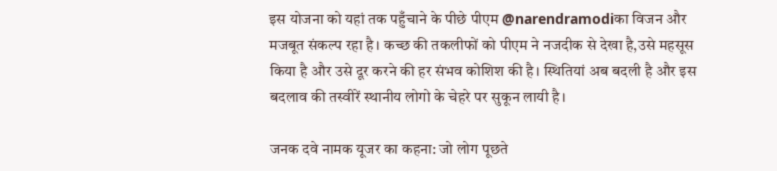इस योजना को यहां तक पहुँचाने के पीछे पीएम @narendramodiका विजन और मजबूत संकल्प रहा है। कच्छ की तकलीफों को पीएम ने नजदीक से देखा है,उसे महसूस किया है और उसे दूर करने की हर संभव कोशिश की है। स्थितियां अब बदली है और इस बदलाव की तस्वीरें स्थानीय लोगो के चेहरे पर सुकून लायी है।

जनक दवे नामक यूजर का कहना: जो लोग पूछते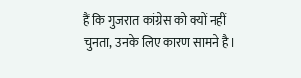हैं कि गुजरात कांग्रेस को क्यों नहीं चुनता, उनके लिए कारण सामने है।